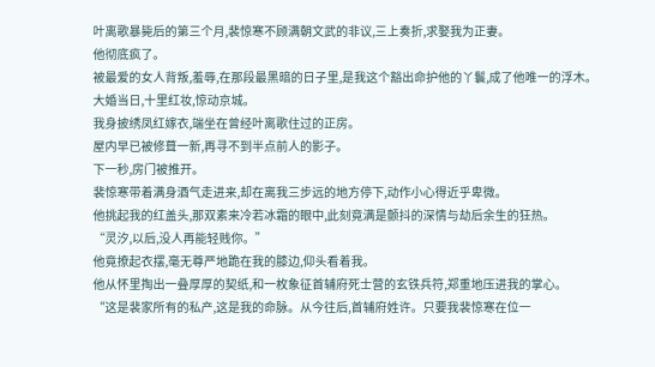叶离歌暴毙后的第三个月,裴惊寒不顾满朝文武的非议,三上奏折,求娶我为正妻。
他彻底疯了。
被最爱的女人背叛,羞辱,在那段最黑暗的日子里,是我这个豁出命护他的丫鬟,成了他唯一的浮木。
大婚当日,十里红妆,惊动京城。
我身披绣凤红嫁衣,端坐在曾经叶离歌住过的正房。
屋内早已被修葺一新,再寻不到半点前人的影子。
下一秒,房门被推开。
裴惊寒带着满身酒气走进来,却在离我三步远的地方停下,动作小心得近乎卑微。
他挑起我的红盖头,那双素来冷若冰霜的眼中,此刻竟满是颤抖的深情与劫后余生的狂热。
“灵汐,以后,没人再能轻贱你。”
他竟撩起衣摆,毫无尊严地跪在我的膝边,仰头看着我。
他从怀里掏出一叠厚厚的契纸,和一枚象征首辅府死士营的玄铁兵符,郑重地压进我的掌心。
“这是裴家所有的私产,这是我的命脉。从今往后,首辅府姓许。只要我裴惊寒在位一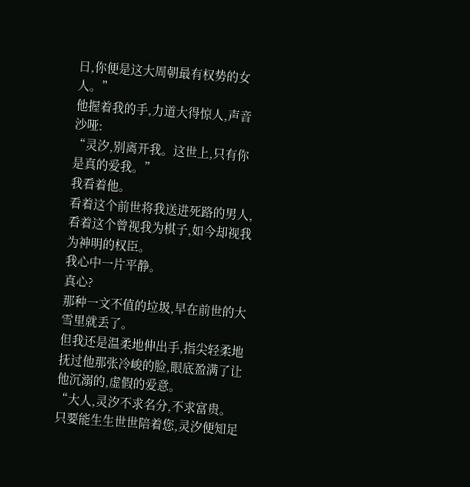日,你便是这大周朝最有权势的女人。”
他握着我的手,力道大得惊人,声音沙哑:
“灵汐,别离开我。这世上,只有你是真的爱我。”
我看着他。
看着这个前世将我送进死路的男人,看着这个曾视我为棋子,如今却视我为神明的权臣。
我心中一片平静。
真心?
那种一文不值的垃圾,早在前世的大雪里就丢了。
但我还是温柔地伸出手,指尖轻柔地抚过他那张冷峻的脸,眼底盈满了让他沉溺的,虚假的爱意。
“大人,灵汐不求名分,不求富贵。只要能生生世世陪着您,灵汐便知足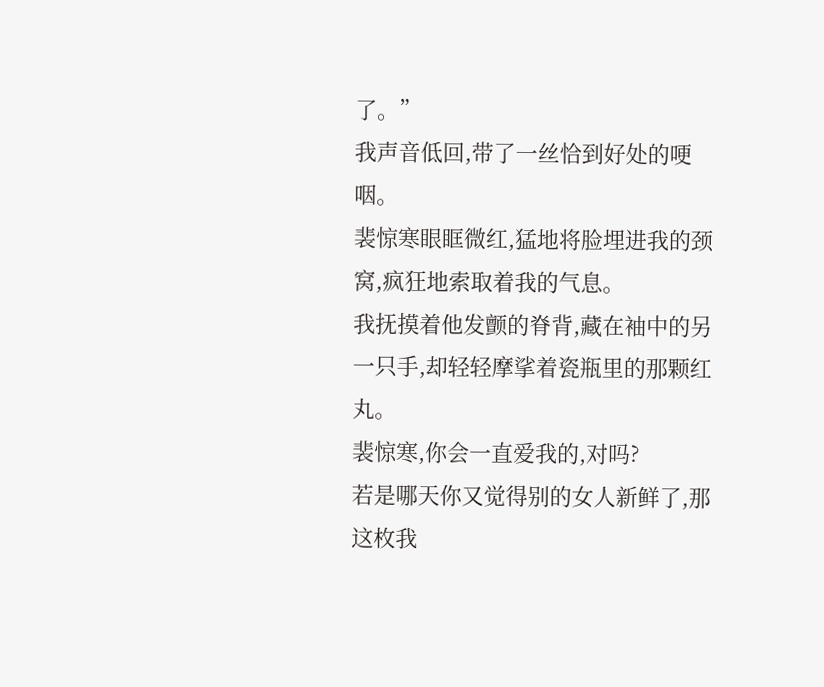了。”
我声音低回,带了一丝恰到好处的哽咽。
裴惊寒眼眶微红,猛地将脸埋进我的颈窝,疯狂地索取着我的气息。
我抚摸着他发颤的脊背,藏在袖中的另一只手,却轻轻摩挲着瓷瓶里的那颗红丸。
裴惊寒,你会一直爱我的,对吗?
若是哪天你又觉得别的女人新鲜了,那这枚我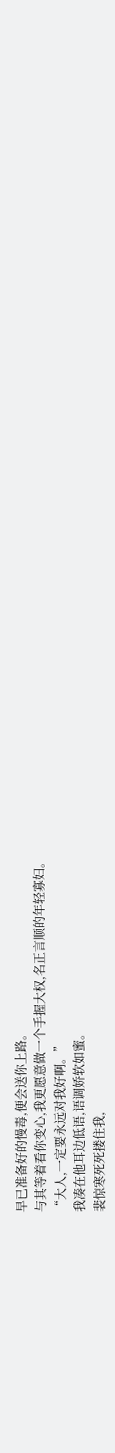早已准备好的慢毒,便会送你上路。
与其等着看你变心,我更愿意做一个手握大权,名正言顺的年轻寡妇。
“大人,一定要永远对我好啊。”
我凑在他耳边低语,语调娇软如蜜。
裴惊寒死死搂住我,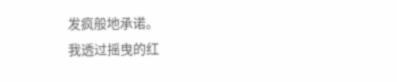发疯般地承诺。
我透过摇曳的红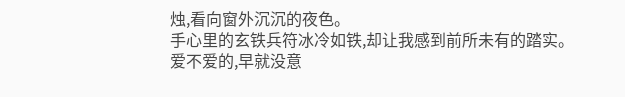烛,看向窗外沉沉的夜色。
手心里的玄铁兵符冰冷如铁,却让我感到前所未有的踏实。
爱不爱的,早就没意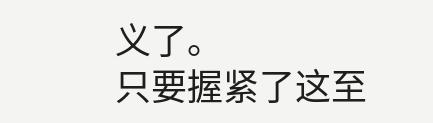义了。
只要握紧了这至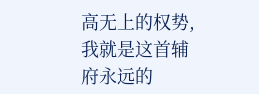高无上的权势,我就是这首辅府永远的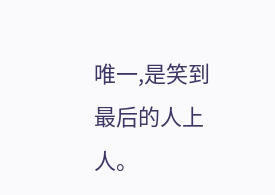唯一,是笑到最后的人上人。